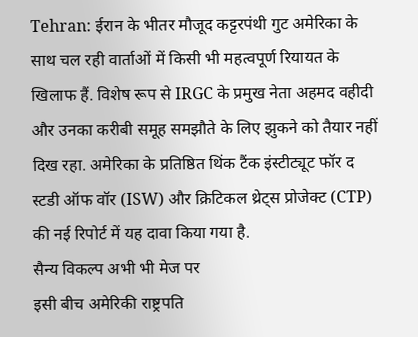Tehran: ईरान के भीतर मौजूद कट्टरपंथी गुट अमेरिका के साथ चल रही वार्ताओं में किसी भी महत्वपूर्ण रियायत के खिलाफ हैं. विशेष रूप से IRGC के प्रमुख नेता अहमद वहीदी और उनका करीबी समूह समझौते के लिए झुकने को तैयार नहीं दिख रहा. अमेरिका के प्रतिष्ठित थिंक टैंक इंस्टीट्यूट फॉर द स्टडी ऑफ वॉर (ISW) और क्रिटिकल थ्रेट्स प्रोजेक्ट (CTP) की नई रिपोर्ट में यह दावा किया गया है.
सैन्य विकल्प अभी भी मेज पर
इसी बीच अमेरिकी राष्ट्रपति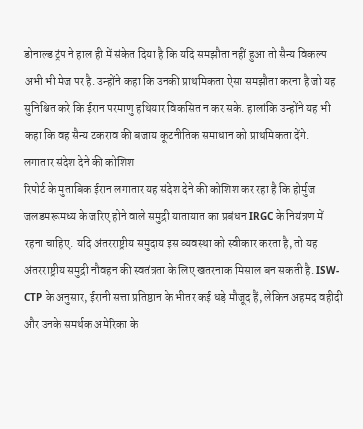डोनाल्ड ट्रंप ने हाल ही में संकेत दिया है कि यदि समझौता नहीं हुआ तो सैन्य विकल्प अभी भी मेज पर है. उन्होंने कहा कि उनकी प्राथमिकता ऐसा समझौता करना है जो यह सुनिश्चित करे कि ईरान परमाणु हथियार विकसित न कर सके. हालांकि उन्होंने यह भी कहा कि वह सैन्य टकराव की बजाय कूटनीतिक समाधान को प्राथमिकता देंगे.
लगातार संदेश देने की कोशिश
रिपोर्ट के मुताबिक ईरान लगातार यह संदेश देने की कोशिश कर रहा है कि होर्मुज जलडमरूमध्य के जरिए होने वाले समुद्री यातायात का प्रबंधन IRGC के नियंत्रण में रहना चाहिए. यदि अंतरराष्ट्रीय समुदाय इस व्यवस्था को स्वीकार करता है, तो यह अंतरराष्ट्रीय समुद्री नौवहन की स्वतंत्रता के लिए खतरनाक मिसाल बन सकती है. ISW-CTP के अनुसार, ईरानी सत्ता प्रतिष्ठान के भीतर कई धड़े मौजूद हैं, लेकिन अहमद वहीदी और उनके समर्थक अमेरिका के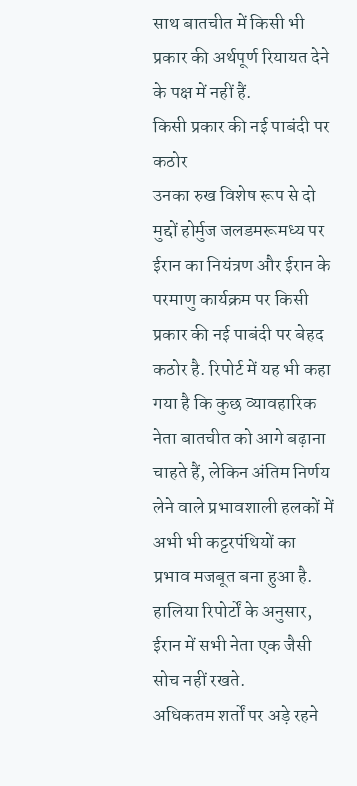साथ बातचीत में किसी भी प्रकार की अर्थपूर्ण रियायत देने के पक्ष में नहीं हैं.
किसी प्रकार की नई पाबंदी पर कठोर
उनका रुख विशेष रूप से दो मुद्दों होर्मुज जलडमरूमध्य पर ईरान का नियंत्रण और ईरान के परमाणु कार्यक्रम पर किसी प्रकार की नई पाबंदी पर बेहद कठोर है. रिपोर्ट में यह भी कहा गया है कि कुछ व्यावहारिक नेता बातचीत को आगे बढ़ाना चाहते हैं, लेकिन अंतिम निर्णय लेने वाले प्रभावशाली हलकों में अभी भी कट्टरपंथियों का प्रभाव मजबूत बना हुआ है. हालिया रिपोर्टों के अनुसार, ईरान में सभी नेता एक जैसी सोच नहीं रखते.
अधिकतम शर्तों पर अड़े रहने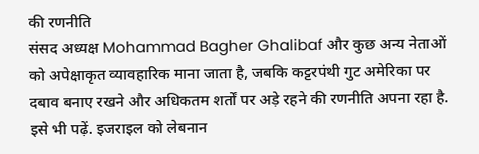की रणनीति
संसद अध्यक्ष Mohammad Bagher Ghalibaf और कुछ अन्य नेताओं को अपेक्षाकृत व्यावहारिक माना जाता है, जबकि कट्टरपंथी गुट अमेरिका पर दबाव बनाए रखने और अधिकतम शर्तों पर अड़े रहने की रणनीति अपना रहा है.
इसे भी पढ़ें. इजराइल को लेबनान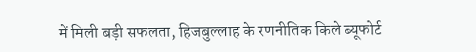में मिली बड़ी सफलता, हिजबुल्लाह के रणनीतिक किले ब्यूफोर्ट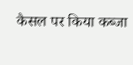कैसल पर किया कब्जा